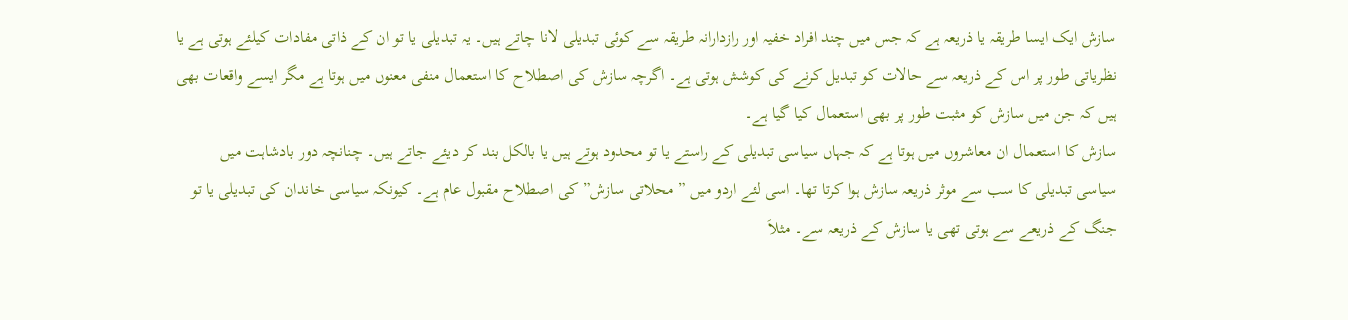سازش ایک ایسا طریقہ یا ذریعہ ہے کہ جس میں چند افراد خفیہ اور رازدارانہ طریقہ سے کوئی تبدیلی لانا چاتے ہیں۔ یہ تبدیلی یا تو ان کے ذاتی مفادات کیلئے ہوتی ہے یا نظریاتی طور پر اس کے ذریعہ سے حالات کو تبدیل کرنے کی کوشش ہوتی ہے۔ اگرچہ سازش کی اصطلاح کا استعمال منفی معنوں میں ہوتا ہے مگر ایسے واقعات بھی ہیں کہ جن میں سازش کو مثبت طور پر بھی استعمال کیا گیا ہے۔
سازش کا استعمال ان معاشروں میں ہوتا ہے کہ جہاں سیاسی تبدیلی کے راستے یا تو محدود ہوتے ہیں یا بالکل بند کر دیئے جاتے ہیں۔ چنانچہ دور بادشاہت میں سیاسی تبدیلی کا سب سے موثر ذریعہ سازش ہوا کرتا تھا۔ اسی لئے اردو میں ” محلاتی سازش” کی اصطلاح مقبول عام ہے۔ کیونکہ سیاسی خاندان کی تبدیلی یا تو جنگ کے ذریعے سے ہوتی تھی یا سازش کے ذریعہ سے۔ مثلاَ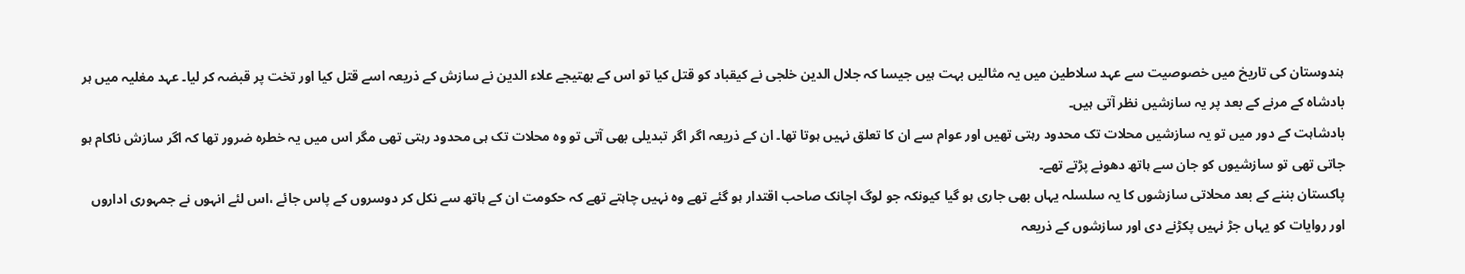ہندوستان کی تاریخ میں خصوصیت سے عہد سلاطین میں یہ مثالیں بہت ہیں جیسا کہ جلال الدین خلجی نے کیقباد کو قتل کیا تو اس کے بھتیجے علاء الدین نے سازش کے ذریعہ اسے قتل کیا اور تخت پر قبضہ کر لیا۔ عہد مغلیہ میں ہر بادشاہ کے مرنے کے بعد پر یہ سازشیں نظر آتی ہیں۔
بادشاہت کے دور میں تو یہ سازشیں محلات تک محدود رہتی تھیں اور عوام سے ان کا تعلق نہیں ہوتا تھا۔ ان کے ذریعہ اگر اگر تبدیلی بھی آتی تو وہ محلات تک ہی محدود رہتی تھی مگر اس میں یہ خطرہ ضرور تھا کہ اگر سازش ناکام ہو جاتی تھی تو سازشیوں کو جان سے ہاتھ دھونے پڑتے تھے۔
پاکستان بننے کے بعد محلاتی سازشوں کا یہ سلسلہ یہاں بھی جاری ہو گیا کیونکہ جو لوگ اچانک صاحب اقتدار ہو گئے تھے وہ نہیں چاہتے تھے کہ حکومت ان کے ہاتھ سے نکل کر دوسروں کے پاس جائے ،اس لئے انہوں نے جمہوری اداروں اور روایات کو یہاں جڑ نہیں پکڑنے دی اور سازشوں کے ذریعہ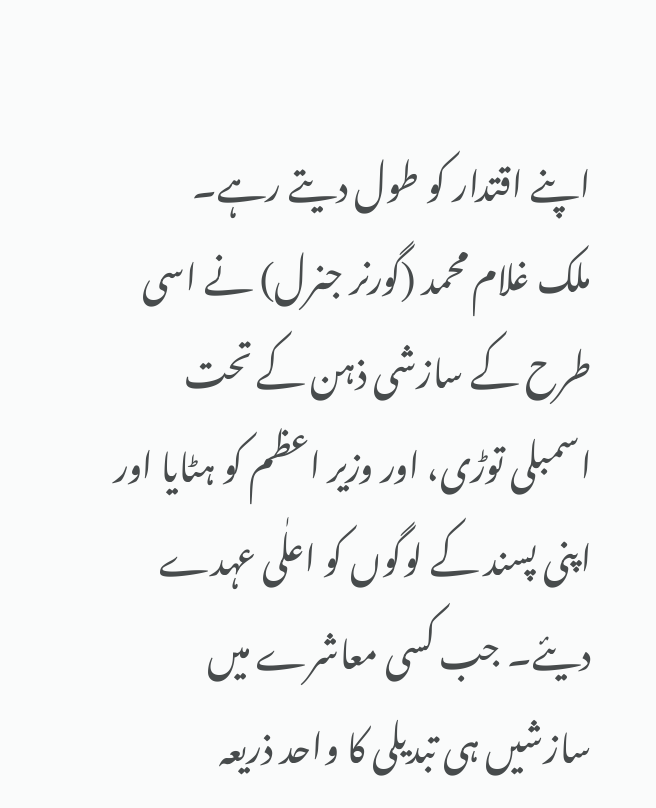اپنے اقتدار کو طول دیتے رہے۔
ملک غلام محمد (گورنر جنرل) نے اسی طرح کے سازشی ذہن کے تحت اسمبلی توڑی، اور وزیر اعظم کو ہٹایا اور اپنی پسند کے لوگوں کو اعلٰی عہدے دیئے۔ جب کسی معاشرے میں سازشیں ہی تبدیلی کا واحد ذریعہ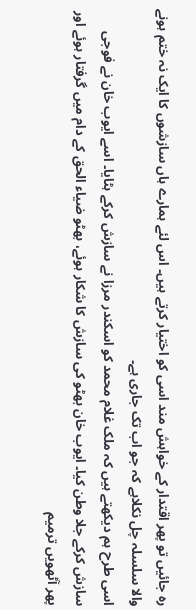رہ جائیں تو پھر اقتدار کے خواہش مند اسی کو اختیار کرتے ہیں۔ اس لئے ہمارے ہاں سازشوں کا ایک نہ ختم ہونے والا سلسلہ چل نکلاہے کہ جو اب تک جاری ہے۔
اسی طرح ہم دیکھتے ہیں کہ ملک غلام محمد کو اسکندر مرزا نے سازش کرکے ہٹایا۔ اسے ایوب خان نے فوجی سازش کرکے جلا وطن کیا۔ ایوب خان بھٹو کی سازش کا شکار ہوئے، بھٹو ضیاء الحق کے دام میں گرفتار ہوئے اور پھر آٹھویں ترمیم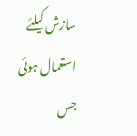سازش کیلئے استعمال ہوئی جس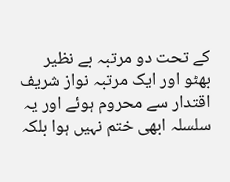کے تحت دو مرتبہ بے نظیر بھٹو اور ایک مرتبہ نواز شریف اقتدار سے محروم ہوئے اور یہ سلسلہ ابھی ختم نہیں ہوا بلکہ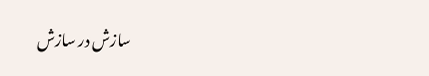سازش در سازش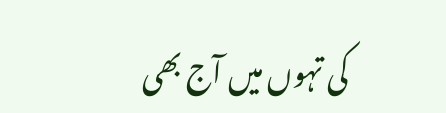کی تہوں میں آج بھی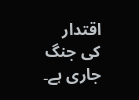اقتدار کی جنگ جاری ہے۔